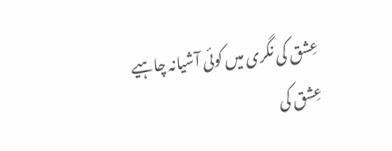عِشق کی نگری میں کوئی آشیانہ چاہیے
عِشق کی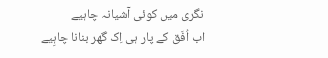نگری میں کوئی آشیانہ چاہیے
اب اُفَق کے پار ہی اِک گھر بنانا چاہِیے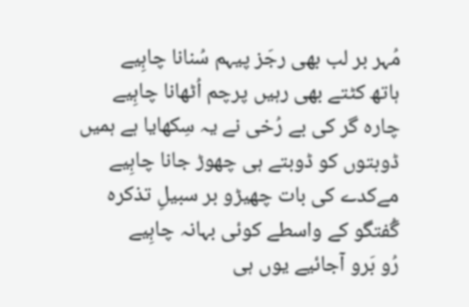مُہر بر لب بھی رجَز پیہم سُنانا چاہِیے
ہاتھ کٹتے بھی رہیں پرچم اُٹھانا چاہِیے
چارہ گر کی بے رُخی نے یہ سِکھایا ہے ہمیں
ڈوبتوں کو ڈوبتے ہی چھوڑ جانا چاہِیے
مےکدے کی بات چھیڑو بر سبیلِ تذکرہ
گُفتگو کے واسطے کوئی بہانہ چاہِیے
رُو بَرو آجائیے یوں ہی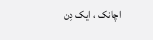اچانک ، ایک دِن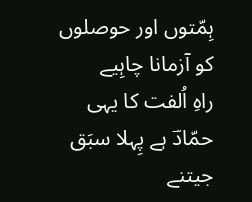ہِمّتوں اور حوصلوں کو آزمانا چاہِیے
راہِ اُلفت کا یہی حمّادؔ ہے پِہلا سبَق
جیتنے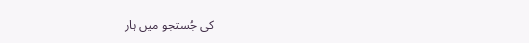کی جُستجو میں ہار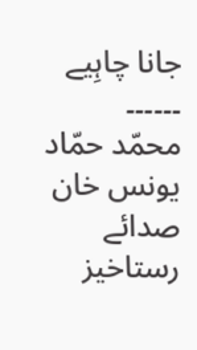جانا چاہِیے
۔۔۔۔۔۔
محمّد حمّاد یونس خان
صدائے رستاخیز